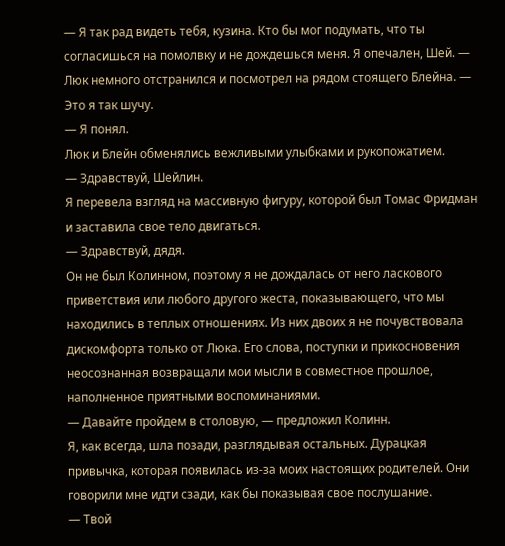— Я так рад видеть тебя, кузина. Кто бы мог подумать, что ты согласишься на помолвку и не дождешься меня. Я опечален, Шей. — Люк немного отстранился и посмотрел на рядом стоящего Блейна. — Это я так шучу.
— Я понял.
Люк и Блейн обменялись вежливыми улыбками и рукопожатием.
— Здравствуй, Шейлин.
Я перевела взгляд на массивную фигуру, которой был Томас Фридман и заставила свое тело двигаться.
— Здравствуй, дядя.
Он не был Колинном, поэтому я не дождалась от него ласкового приветствия или любого другого жеста, показывающего, что мы находились в теплых отношениях. Из них двоих я не почувствовала дискомфорта только от Люка. Его слова, поступки и прикосновения неосознанная возвращали мои мысли в совместное прошлое, наполненное приятными воспоминаниями.
— Давайте пройдем в столовую, — предложил Колинн.
Я, как всегда, шла позади, разглядывая остальных. Дурацкая привычка, которая появилась из-за моих настоящих родителей. Они говорили мне идти сзади, как бы показывая свое послушание.
— Твой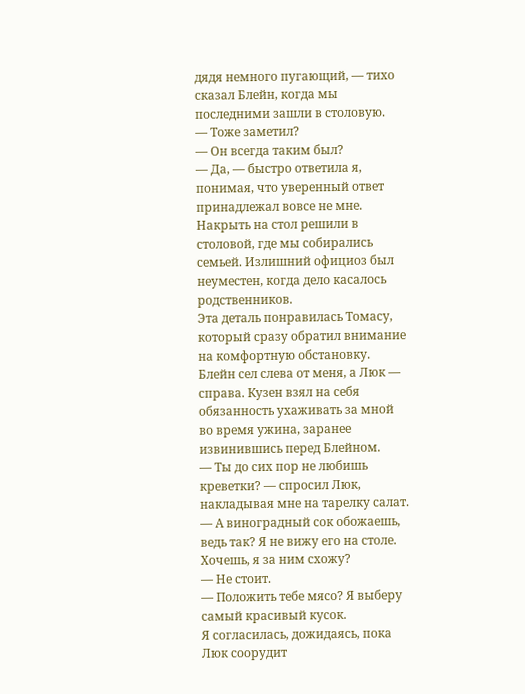дядя немного пугающий, — тихо сказал Блейн, когда мы последними зашли в столовую.
— Тоже заметил?
— Он всегда таким был?
— Да, — быстро ответила я, понимая, что уверенный ответ принадлежал вовсе не мне.
Накрыть на стол решили в столовой, где мы собирались семьей. Излишний официоз был неуместен, когда дело касалось родственников.
Эта деталь понравилась Томасу, который сразу обратил внимание на комфортную обстановку.
Блейн сел слева от меня, а Люк — справа. Кузен взял на себя обязанность ухаживать за мной во время ужина, заранее извинившись перед Блейном.
— Ты до сих пор не любишь креветки? — спросил Люк, накладывая мне на тарелку салат. — А виноградный сок обожаешь, ведь так? Я не вижу его на столе. Хочешь, я за ним схожу?
— Не стоит.
— Положить тебе мясо? Я выберу самый красивый кусок.
Я согласилась, дожидаясь, пока Люк соорудит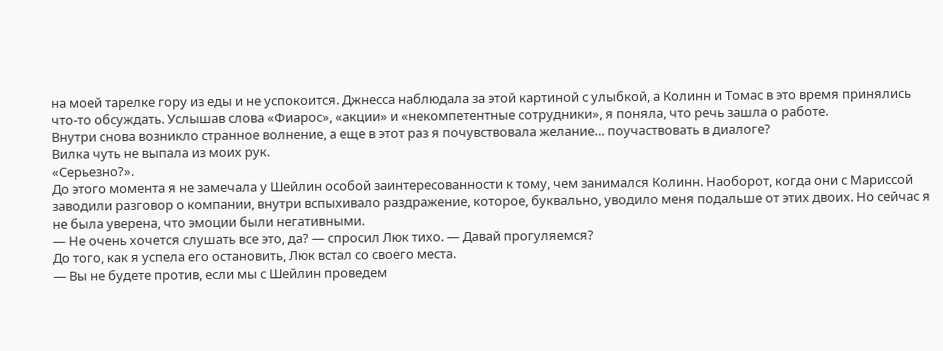на моей тарелке гору из еды и не успокоится. Джнесса наблюдала за этой картиной с улыбкой, а Колинн и Томас в это время принялись что-то обсуждать. Услышав слова «Фиарос», «акции» и «некомпетентные сотрудники», я поняла, что речь зашла о работе.
Внутри снова возникло странное волнение, а еще в этот раз я почувствовала желание… поучаствовать в диалоге?
Вилка чуть не выпала из моих рук.
«Серьезно?».
До этого момента я не замечала у Шейлин особой заинтересованности к тому, чем занимался Колинн. Наоборот, когда они с Мариссой заводили разговор о компании, внутри вспыхивало раздражение, которое, буквально, уводило меня подальше от этих двоих. Но сейчас я не была уверена, что эмоции были негативными.
— Не очень хочется слушать все это, да? — спросил Люк тихо. — Давай прогуляемся?
До того, как я успела его остановить, Люк встал со своего места.
— Вы не будете против, если мы с Шейлин проведем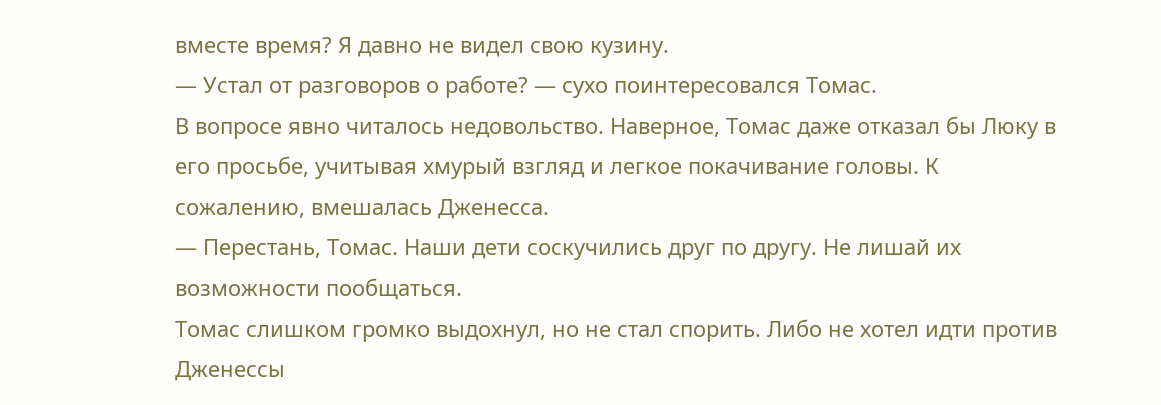вместе время? Я давно не видел свою кузину.
— Устал от разговоров о работе? — сухо поинтересовался Томас.
В вопросе явно читалось недовольство. Наверное, Томас даже отказал бы Люку в его просьбе, учитывая хмурый взгляд и легкое покачивание головы. К сожалению, вмешалась Дженесса.
— Перестань, Томас. Наши дети соскучились друг по другу. Не лишай их возможности пообщаться.
Томас слишком громко выдохнул, но не стал спорить. Либо не хотел идти против Дженессы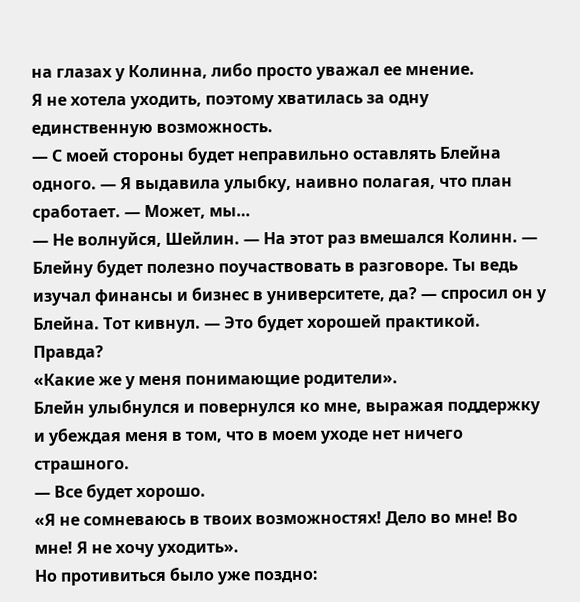на глазах у Колинна, либо просто уважал ее мнение.
Я не хотела уходить, поэтому хватилась за одну единственную возможность.
— С моей стороны будет неправильно оставлять Блейна одного. — Я выдавила улыбку, наивно полагая, что план сработает. — Может, мы…
— Не волнуйся, Шейлин. — На этот раз вмешался Колинн. — Блейну будет полезно поучаствовать в разговоре. Ты ведь изучал финансы и бизнес в университете, да? — спросил он у Блейна. Тот кивнул. — Это будет хорошей практикой. Правда?
«Какие же у меня понимающие родители».
Блейн улыбнулся и повернулся ко мне, выражая поддержку и убеждая меня в том, что в моем уходе нет ничего страшного.
— Все будет хорошо.
«Я не сомневаюсь в твоих возможностях! Дело во мне! Во мне! Я не хочу уходить».
Но противиться было уже поздно: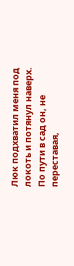Люк подхватил меня под локоть и потянул наверх.
По пути в сад он, не переставая,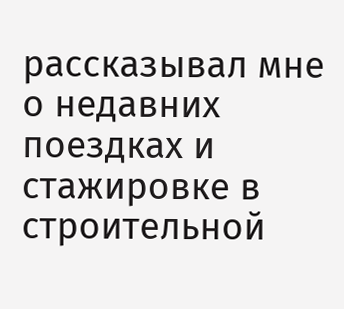рассказывал мне о недавних поездках и стажировке в строительной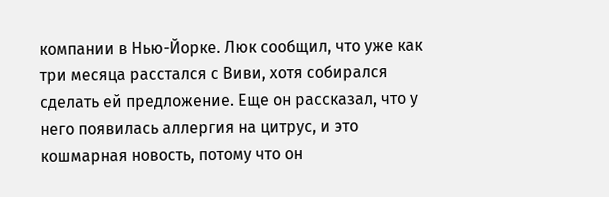компании в Нью-Йорке. Люк сообщил, что уже как три месяца расстался с Виви, хотя собирался сделать ей предложение. Еще он рассказал, что у него появилась аллергия на цитрус, и это кошмарная новость, потому что он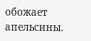обожает апельсины.